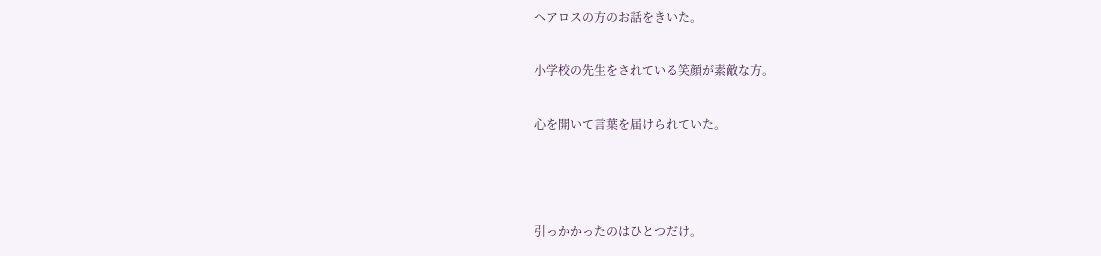ヘアロスの方のお話をきいた。

小学校の先生をされている笑顔が素敵な方。

心を開いて言葉を届けられていた。



引っかかったのはひとつだけ。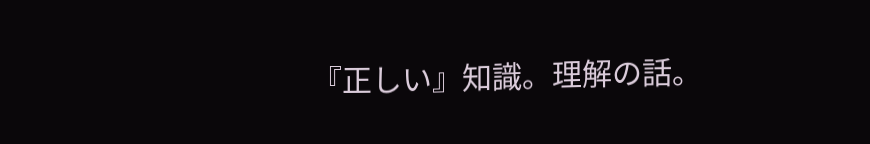『正しい』知識。理解の話。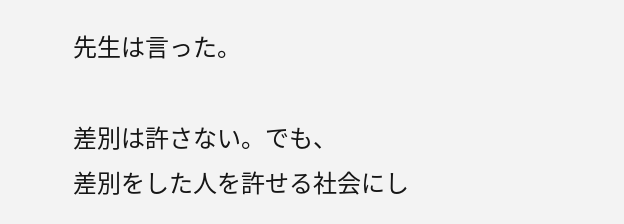先生は言った。

差別は許さない。でも、
差別をした人を許せる社会にし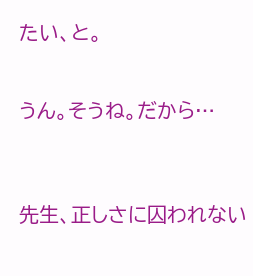たい、と。


うん。そうね。だから…



先生、正しさに囚われない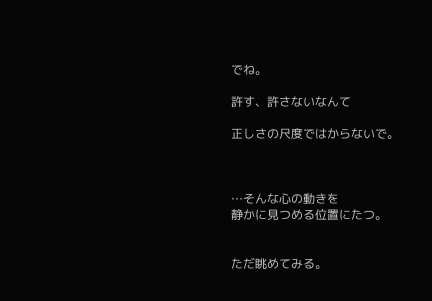でね。

許す、許さないなんて

正しさの尺度ではからないで。



…そんな心の動きを
静かに見つめる位置にたつ。


ただ眺めてみる。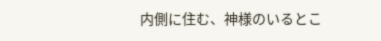内側に住む、神様のいるとこ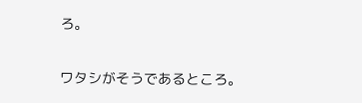ろ。

ワタシがそうであるところ。